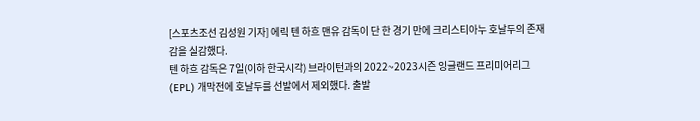[스포츠조선 김성원 기자] 에릭 텐 하흐 맨유 감독이 단 한 경기 만에 크리스티아누 호날두의 존재감을 실감했다.
텐 하흐 감독은 7일(이하 한국시각) 브라이턴과의 2022~2023시즌 잉글랜드 프리미어리그(EPL) 개막전에 호날두를 선발에서 제외했다. 출발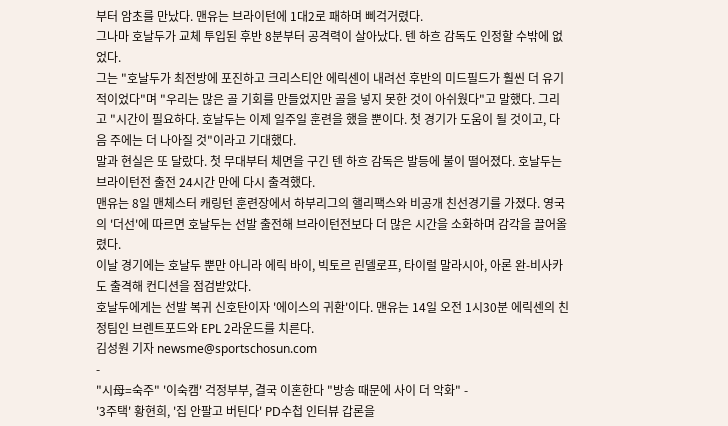부터 암초를 만났다. 맨유는 브라이턴에 1대2로 패하며 삐걱거렸다.
그나마 호날두가 교체 투입된 후반 8분부터 공격력이 살아났다. 텐 하흐 감독도 인정할 수밖에 없었다.
그는 "호날두가 최전방에 포진하고 크리스티안 에릭센이 내려선 후반의 미드필드가 훨씬 더 유기적이었다"며 "우리는 많은 골 기회를 만들었지만 골을 넣지 못한 것이 아쉬웠다"고 말했다. 그리고 "시간이 필요하다. 호날두는 이제 일주일 훈련을 했을 뿐이다. 첫 경기가 도움이 될 것이고, 다음 주에는 더 나아질 것"이라고 기대했다.
말과 현실은 또 달랐다. 첫 무대부터 체면을 구긴 텐 하흐 감독은 발등에 불이 떨어졌다. 호날두는 브라이턴전 출전 24시간 만에 다시 출격했다.
맨유는 8일 맨체스터 캐링턴 훈련장에서 하부리그의 핼리팩스와 비공개 친선경기를 가졌다. 영국의 '더선'에 따르면 호날두는 선발 출전해 브라이턴전보다 더 많은 시간을 소화하며 감각을 끌어올렸다.
이날 경기에는 호날두 뿐만 아니라 에릭 바이, 빅토르 린델로프, 타이럴 말라시아, 아론 완-비사카도 출격해 컨디션을 점검받았다.
호날두에게는 선발 복귀 신호탄이자 '에이스의 귀환'이다. 맨유는 14일 오전 1시30분 에릭센의 친정팀인 브렌트포드와 EPL 2라운드를 치른다.
김성원 기자 newsme@sportschosun.com
-
"시母=숙주" '이숙캠' 걱정부부, 결국 이혼한다 "방송 때문에 사이 더 악화" -
'3주택' 황현희, '집 안팔고 버틴다' PD수첩 인터뷰 갑론을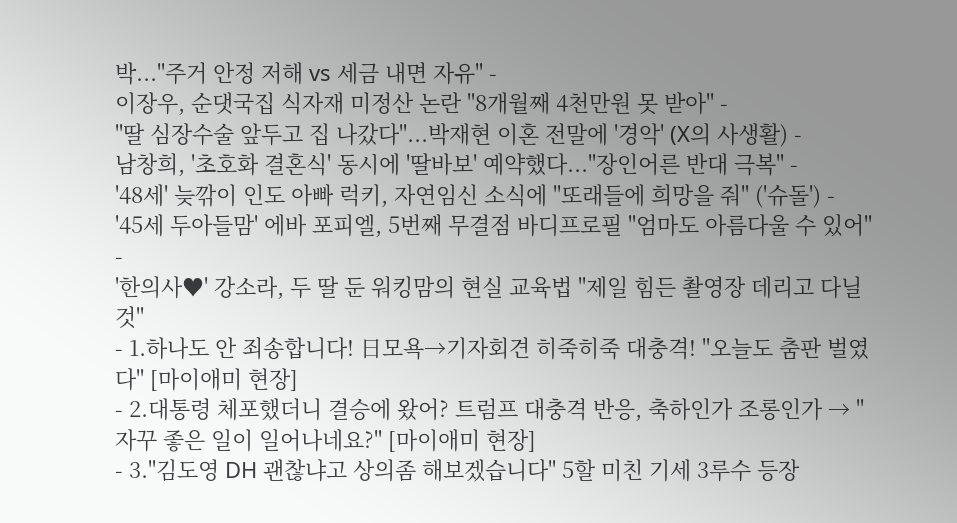박..."주거 안정 저해 vs 세금 내면 자유" -
이장우, 순댓국집 식자재 미정산 논란 "8개월째 4천만원 못 받아" -
"딸 심장수술 앞두고 집 나갔다"...박재현 이혼 전말에 '경악' (X의 사생활) -
남창희, '초호화 결혼식' 동시에 '딸바보' 예약했다..."장인어른 반대 극복" -
'48세' 늦깎이 인도 아빠 럭키, 자연임신 소식에 "또래들에 희망을 줘" ('슈돌') -
'45세 두아들맘' 에바 포피엘, 5번째 무결점 바디프로필 "엄마도 아름다울 수 있어" -
'한의사♥' 강소라, 두 딸 둔 워킹맘의 현실 교육법 "제일 힘든 촬영장 데리고 다닐 것"
- 1.하나도 안 죄송합니다! 日모욕→기자회견 히죽히죽 대충격! "오늘도 춤판 벌였다" [마이애미 현장]
- 2.대통령 체포했더니 결승에 왔어? 트럼프 대충격 반응, 축하인가 조롱인가 → "자꾸 좋은 일이 일어나네요?" [마이애미 현장]
- 3."김도영 DH 괜찮냐고 상의좀 해보겠습니다" 5할 미친 기세 3루수 등장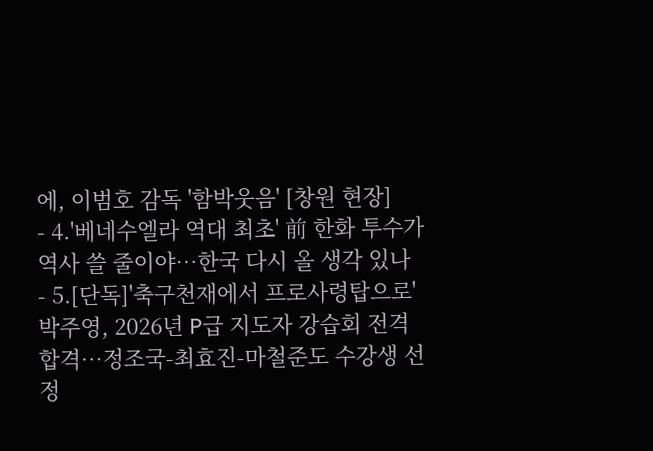에, 이범호 감독 '함박웃음' [창원 현장]
- 4.'베네수엘라 역대 최초' 前 한화 투수가 역사 쓸 줄이야…한국 다시 올 생각 있나
- 5.[단독]'축구천재에서 프로사령탑으로' 박주영, 2026년 P급 지도자 강습회 전격 합격…정조국-최효진-마철준도 수강생 선정